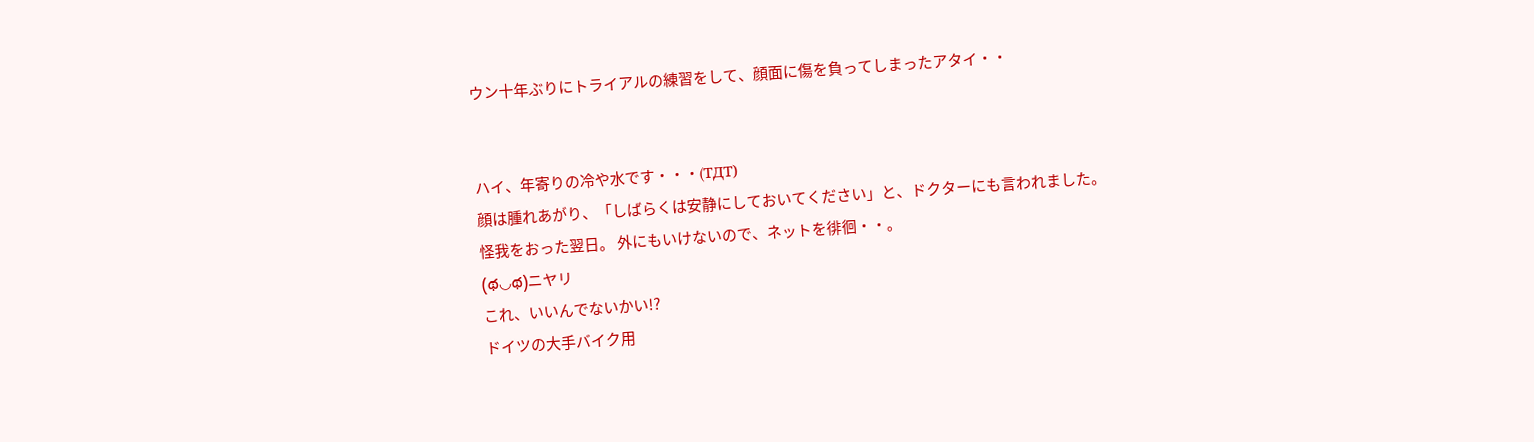ウン十年ぶりにトライアルの練習をして、顔面に傷を負ってしまったアタイ・・


ハイ、年寄りの冷や水です・・・(TДT)
顔は腫れあがり、「しばらくは安静にしておいてください」と、ドクターにも言われました。
怪我をおった翌日。 外にもいけないので、ネットを徘徊・・。
(థ◡థ)ニヤリ
これ、いいんでないかい!?
ドイツの大手バイク用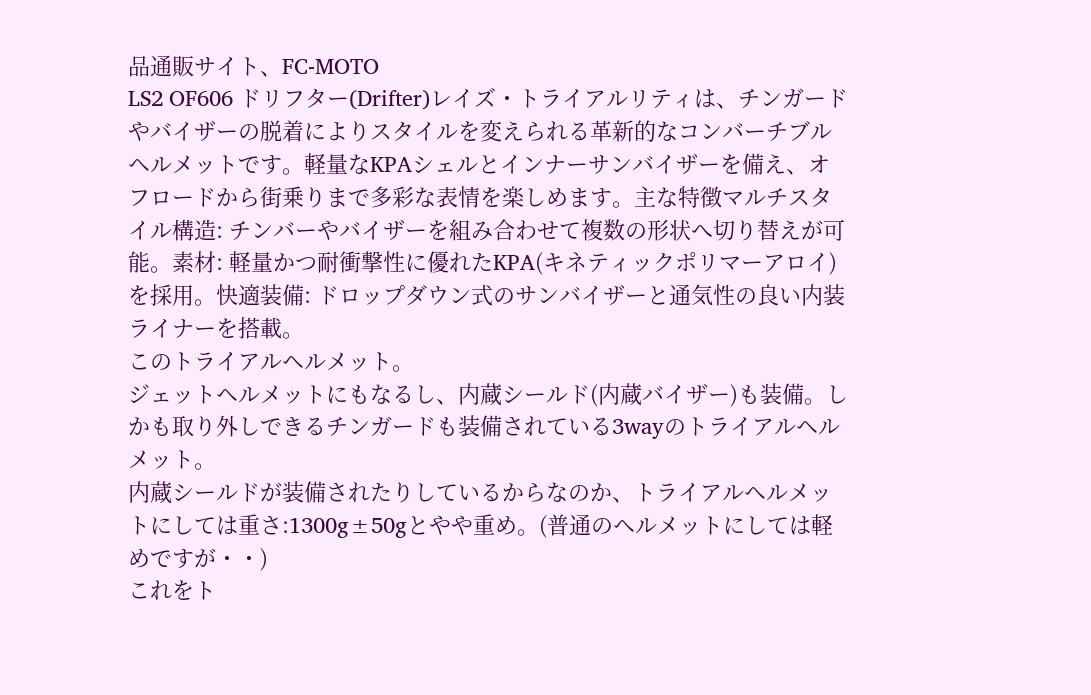品通販サイト、FC-MOTO
LS2 OF606 ドリフター(Drifter)レイズ・トライアルリティは、チンガードやバイザーの脱着によりスタイルを変えられる革新的なコンバーチブルヘルメットです。軽量なKPAシェルとインナーサンバイザーを備え、オフロードから街乗りまで多彩な表情を楽しめます。主な特徴マルチスタイル構造: チンバーやバイザーを組み合わせて複数の形状へ切り替えが可能。素材: 軽量かつ耐衝撃性に優れたKPA(キネティックポリマーアロイ)を採用。快適装備: ドロップダウン式のサンバイザーと通気性の良い内装ライナーを搭載。
このトライアルヘルメット。
ジェットヘルメットにもなるし、内蔵シールド(内蔵バイザー)も装備。しかも取り外しできるチンガードも装備されている3wayのトライアルヘルメット。
内蔵シールドが装備されたりしているからなのか、トライアルヘルメットにしては重さ:1300g±50gとやや重め。(普通のヘルメットにしては軽めですが・・)
これをト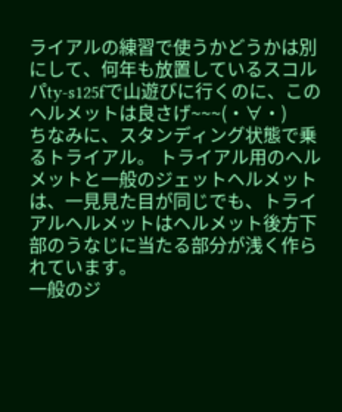ライアルの練習で使うかどうかは別にして、何年も放置しているスコルパty-s125fで山遊びに行くのに、このヘルメットは良さげ~~~(・∀・)
ちなみに、スタンディング状態で乗るトライアル。 トライアル用のヘルメットと一般のジェットヘルメットは、一見見た目が同じでも、トライアルヘルメットはヘルメット後方下部のうなじに当たる部分が浅く作られています。
一般のジ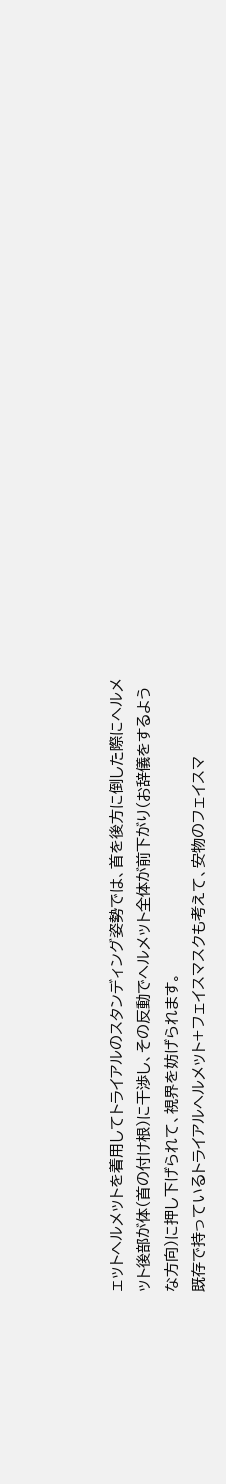ェットヘルメットを着用してトライアルのスタンディング姿勢では、首を後方に倒した際にヘルメット後部が体(首の付け根)に干渉し、その反動でヘルメット全体が前下がり(お辞儀をするような方向)に押し下げられて、視界を妨げられます。
既存で持っているトライアルヘルメット+フェイスマスクも考えて、安物のフェイスマ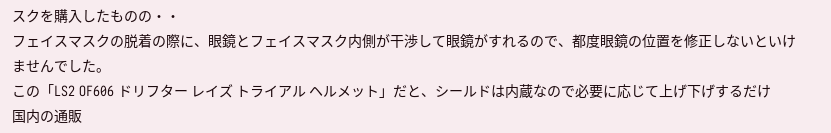スクを購入したものの・・
フェイスマスクの脱着の際に、眼鏡とフェイスマスク内側が干渉して眼鏡がすれるので、都度眼鏡の位置を修正しないといけませんでした。
この「LS2 OF606 ドリフター レイズ トライアル ヘルメット」だと、シールドは内蔵なので必要に応じて上げ下げするだけ
国内の通販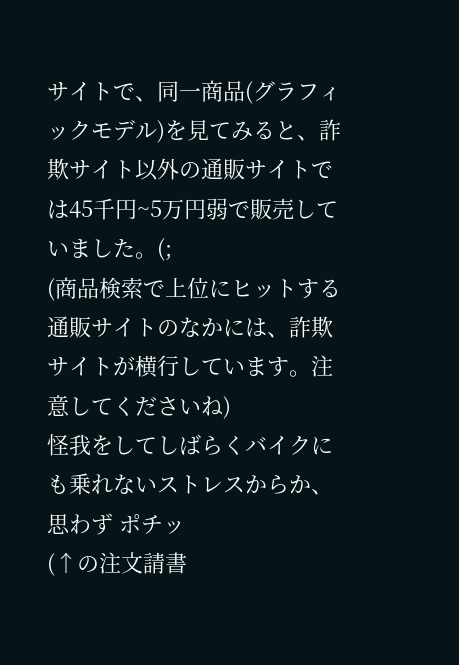サイトで、同一商品(グラフィックモデル)を見てみると、詐欺サイト以外の通販サイトでは45千円~5万円弱で販売していました。(;
(商品検索で上位にヒットする通販サイトのなかには、詐欺サイトが横行しています。注意してくださいね)
怪我をしてしばらくバイクにも乗れないストレスからか、思わず ポチッ
(↑の注文請書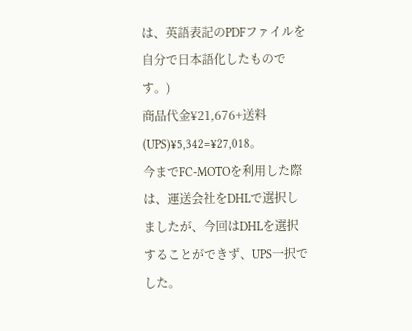は、英語表記のPDFファイルを自分で日本語化したものです。)
商品代金¥21,676+送料(UPS)¥5,342=¥27,018。
今までFC-MOTOを利用した際は、運送会社をDHLで選択しましたが、今回はDHLを選択することができず、UPS一択でした。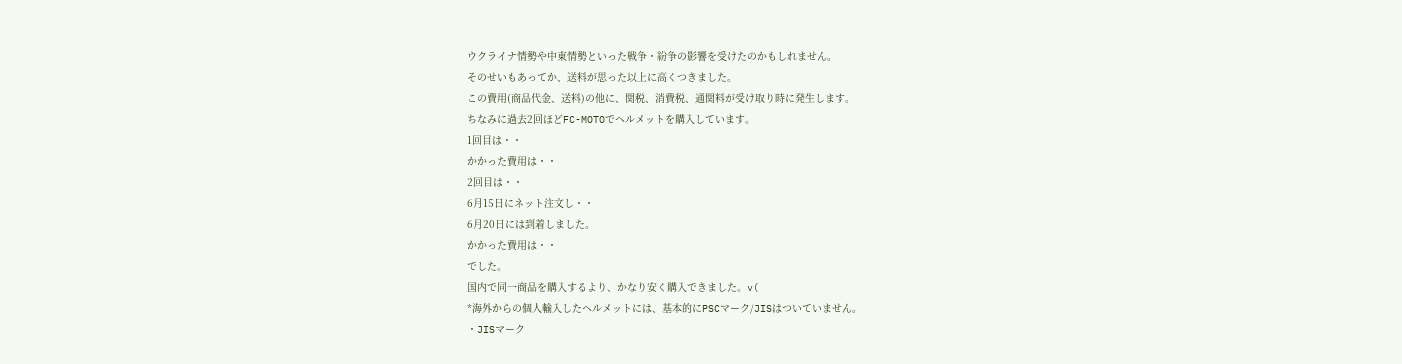ウクライナ情勢や中東情勢といった戦争・紛争の影響を受けたのかもしれません。
そのせいもあってか、送料が思った以上に高くつきました。
この費用(商品代金、送料)の他に、関税、消費税、通関料が受け取り時に発生します。
ちなみに過去2回ほどFC-MOTOでヘルメットを購入しています。
1回目は・・
かかった費用は・・
2回目は・・
6月15日にネット注文し・・
6月20日には到着しました。
かかった費用は・・
でした。
国内で同一商品を購入するより、かなり安く購入できました。v(
*海外からの個人輸入したヘルメットには、基本的にPSCマーク/JISはついていません。
・JISマーク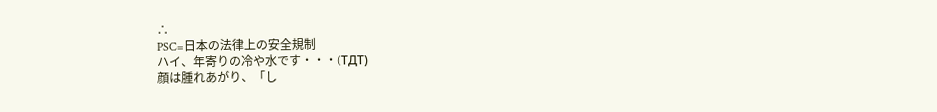∴
PSC=日本の法律上の安全規制
ハイ、年寄りの冷や水です・・・(TДT)
顔は腫れあがり、「し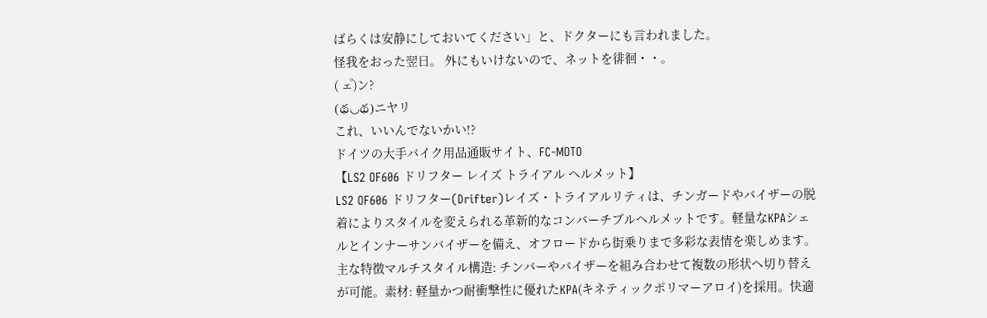ばらくは安静にしておいてください」と、ドクターにも言われました。
怪我をおった翌日。 外にもいけないので、ネットを徘徊・・。
( ェ゚)ン?
(థ◡థ)ニヤリ
これ、いいんでないかい!?
ドイツの大手バイク用品通販サイト、FC-MOTO
【LS2 OF606 ドリフター レイズ トライアル ヘルメット】
LS2 OF606 ドリフター(Drifter)レイズ・トライアルリティは、チンガードやバイザーの脱着によりスタイルを変えられる革新的なコンバーチブルヘルメットです。軽量なKPAシェルとインナーサンバイザーを備え、オフロードから街乗りまで多彩な表情を楽しめます。主な特徴マルチスタイル構造: チンバーやバイザーを組み合わせて複数の形状へ切り替えが可能。素材: 軽量かつ耐衝撃性に優れたKPA(キネティックポリマーアロイ)を採用。快適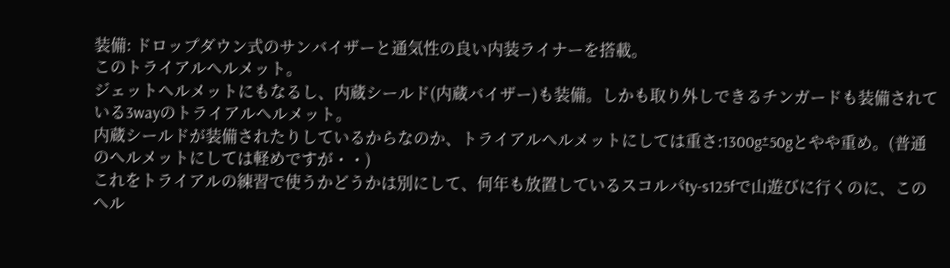装備: ドロップダウン式のサンバイザーと通気性の良い内装ライナーを搭載。
このトライアルヘルメット。
ジェットヘルメットにもなるし、内蔵シールド(内蔵バイザー)も装備。しかも取り外しできるチンガードも装備されている3wayのトライアルヘルメット。
内蔵シールドが装備されたりしているからなのか、トライアルヘルメットにしては重さ:1300g±50gとやや重め。(普通のヘルメットにしては軽めですが・・)
これをトライアルの練習で使うかどうかは別にして、何年も放置しているスコルパty-s125fで山遊びに行くのに、このヘル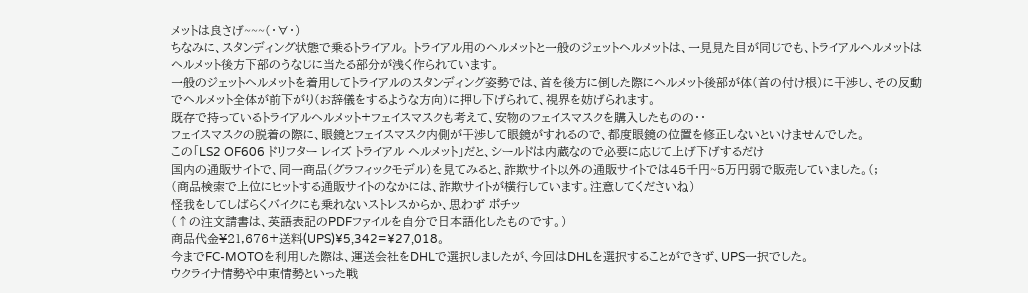メットは良さげ~~~(・∀・)
ちなみに、スタンディング状態で乗るトライアル。 トライアル用のヘルメットと一般のジェットヘルメットは、一見見た目が同じでも、トライアルヘルメットはヘルメット後方下部のうなじに当たる部分が浅く作られています。
一般のジェットヘルメットを着用してトライアルのスタンディング姿勢では、首を後方に倒した際にヘルメット後部が体(首の付け根)に干渉し、その反動でヘルメット全体が前下がり(お辞儀をするような方向)に押し下げられて、視界を妨げられます。
既存で持っているトライアルヘルメット+フェイスマスクも考えて、安物のフェイスマスクを購入したものの・・
フェイスマスクの脱着の際に、眼鏡とフェイスマスク内側が干渉して眼鏡がすれるので、都度眼鏡の位置を修正しないといけませんでした。
この「LS2 OF606 ドリフター レイズ トライアル ヘルメット」だと、シールドは内蔵なので必要に応じて上げ下げするだけ
国内の通販サイトで、同一商品(グラフィックモデル)を見てみると、詐欺サイト以外の通販サイトでは45千円~5万円弱で販売していました。(;
(商品検索で上位にヒットする通販サイトのなかには、詐欺サイトが横行しています。注意してくださいね)
怪我をしてしばらくバイクにも乗れないストレスからか、思わず ポチッ
(↑の注文請書は、英語表記のPDFファイルを自分で日本語化したものです。)
商品代金¥21,676+送料(UPS)¥5,342=¥27,018。
今までFC-MOTOを利用した際は、運送会社をDHLで選択しましたが、今回はDHLを選択することができず、UPS一択でした。
ウクライナ情勢や中東情勢といった戦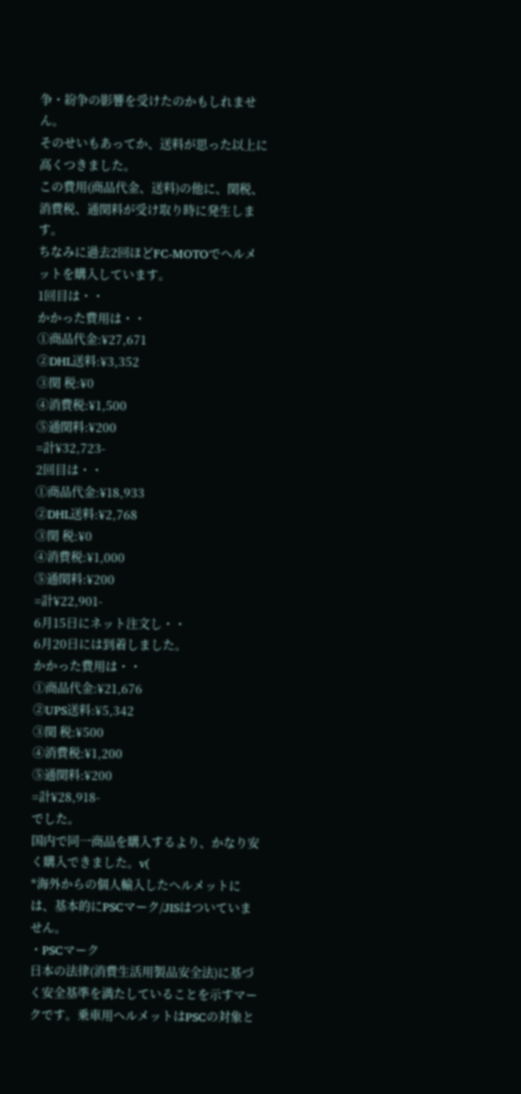争・紛争の影響を受けたのかもしれません。
そのせいもあってか、送料が思った以上に高くつきました。
この費用(商品代金、送料)の他に、関税、消費税、通関料が受け取り時に発生します。
ちなみに過去2回ほどFC-MOTOでヘルメットを購入しています。
1回目は・・
かかった費用は・・
①商品代金:¥27,671
②DHL送料:¥3,352
③関 税:¥0
④消費税:¥1,500
⑤通関料:¥200
=計¥32,723-
2回目は・・
①商品代金:¥18,933
②DHL送料:¥2,768
③関 税:¥0
④消費税:¥1,000
⑤通関料:¥200
=計¥22,901-
6月15日にネット注文し・・
6月20日には到着しました。
かかった費用は・・
①商品代金:¥21,676
②UPS送料:¥5,342
③関 税:¥500
④消費税:¥1,200
⑤通関料:¥200
=計¥28,918-
でした。
国内で同一商品を購入するより、かなり安く購入できました。v(
*海外からの個人輸入したヘルメットには、基本的にPSCマーク/JISはついていません。
・PSCマーク
日本の法律(消費生活用製品安全法)に基づく安全基準を満たしていることを示すマークです。乗車用ヘルメットはPSCの対象と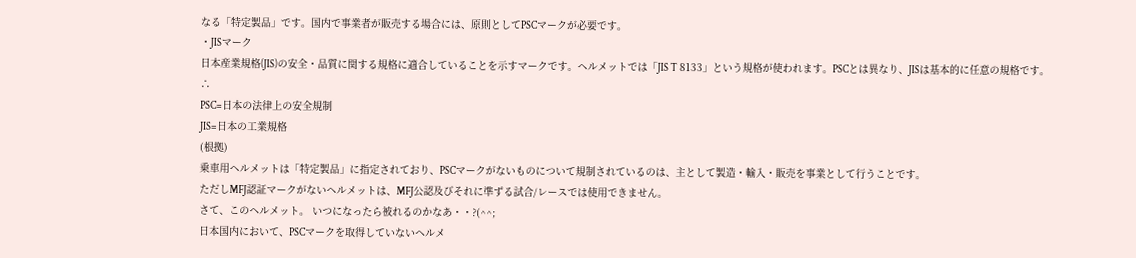なる「特定製品」です。国内で事業者が販売する場合には、原則としてPSCマークが必要です。
・JISマーク
日本産業規格(JIS)の安全・品質に関する規格に適合していることを示すマークです。ヘルメットでは「JIS T 8133」という規格が使われます。PSCとは異なり、JISは基本的に任意の規格です。
∴
PSC=日本の法律上の安全規制
JIS=日本の工業規格
(根拠)
乗車用ヘルメットは「特定製品」に指定されており、PSCマークがないものについて規制されているのは、主として製造・輸入・販売を事業として行うことです。
ただしMFJ認証マークがないヘルメットは、MFJ公認及びそれに準ずる試合/レースでは使用できません。
さて、このヘルメット。 いつになったら被れるのかなあ・・?(^^;
日本国内において、PSCマークを取得していないヘルメ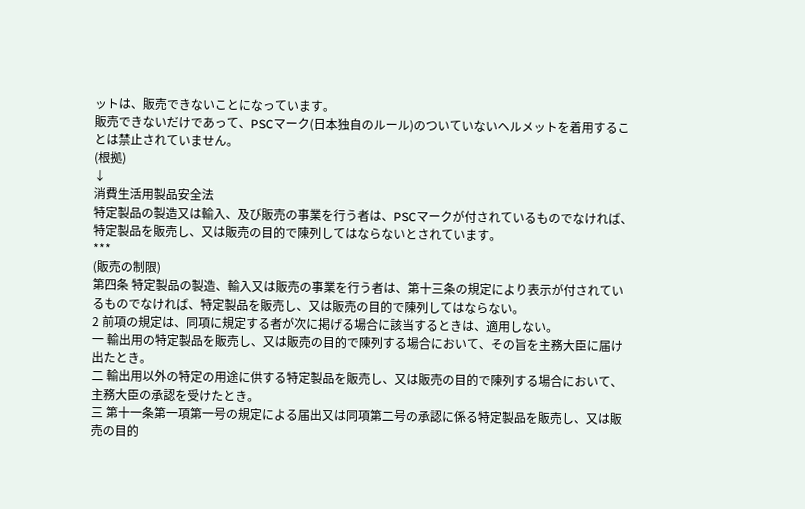ットは、販売できないことになっています。
販売できないだけであって、PSCマーク(日本独自のルール)のついていないヘルメットを着用することは禁止されていません。
(根拠)
↓
消費生活用製品安全法
特定製品の製造又は輸入、及び販売の事業を行う者は、PSCマークが付されているものでなければ、特定製品を販売し、又は販売の目的で陳列してはならないとされています。
***
(販売の制限)
第四条 特定製品の製造、輸入又は販売の事業を行う者は、第十三条の規定により表示が付されているものでなければ、特定製品を販売し、又は販売の目的で陳列してはならない。
2 前項の規定は、同項に規定する者が次に掲げる場合に該当するときは、適用しない。
一 輸出用の特定製品を販売し、又は販売の目的で陳列する場合において、その旨を主務大臣に届け出たとき。
二 輸出用以外の特定の用途に供する特定製品を販売し、又は販売の目的で陳列する場合において、主務大臣の承認を受けたとき。
三 第十一条第一項第一号の規定による届出又は同項第二号の承認に係る特定製品を販売し、又は販売の目的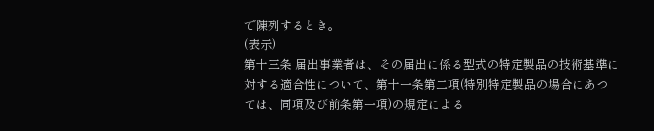で陳列するとき。
(表示)
第十三条 届出事業者は、その届出に係る型式の特定製品の技術基準に対する適合性について、第十一条第二項(特別特定製品の場合にあつては、同項及び前条第一項)の規定による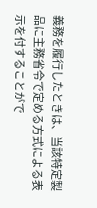義務を履行したときは、当該特定製品に主務省令で定める方式による表示を付することがで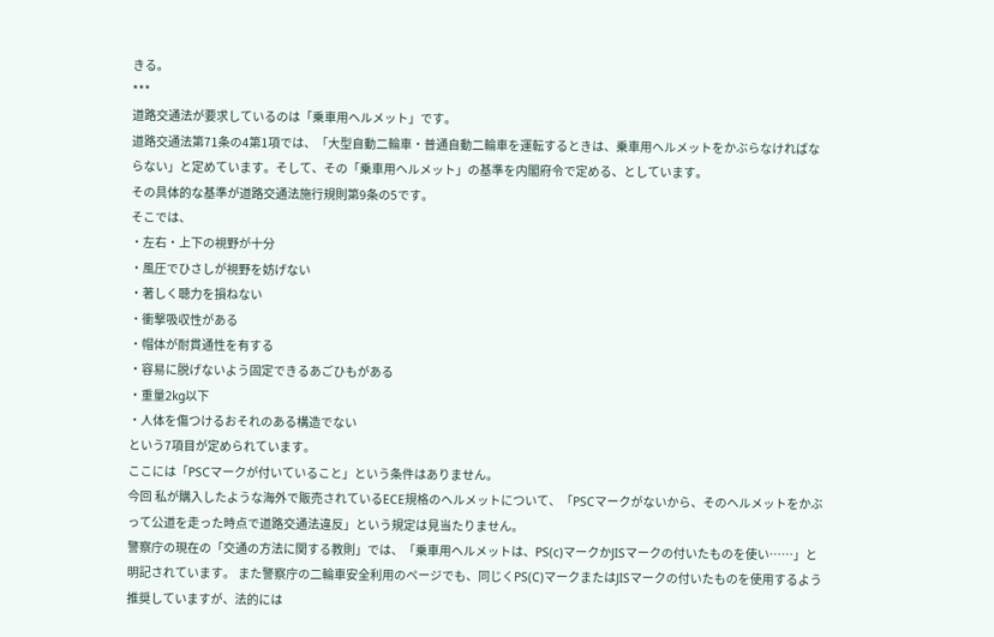きる。
***
道路交通法が要求しているのは「乗車用ヘルメット」です。
道路交通法第71条の4第1項では、「大型自動二輪車・普通自動二輪車を運転するときは、乗車用ヘルメットをかぶらなければならない」と定めています。そして、その「乗車用ヘルメット」の基準を内閣府令で定める、としています。
その具体的な基準が道路交通法施行規則第9条の5です。
そこでは、
・左右・上下の視野が十分
・風圧でひさしが視野を妨げない
・著しく聴力を損ねない
・衝撃吸収性がある
・帽体が耐貫通性を有する
・容易に脱げないよう固定できるあごひもがある
・重量2kg以下
・人体を傷つけるおそれのある構造でない
という7項目が定められています。
ここには「PSCマークが付いていること」という条件はありません。
今回 私が購入したような海外で販売されているECE規格のヘルメットについて、「PSCマークがないから、そのヘルメットをかぶって公道を走った時点で道路交通法違反」という規定は見当たりません。
警察庁の現在の「交通の方法に関する教則」では、「乗車用ヘルメットは、PS(c)マークかJISマークの付いたものを使い……」と明記されています。 また警察庁の二輪車安全利用のページでも、同じくPS(C)マークまたはJISマークの付いたものを使用するよう推奨していますが、法的には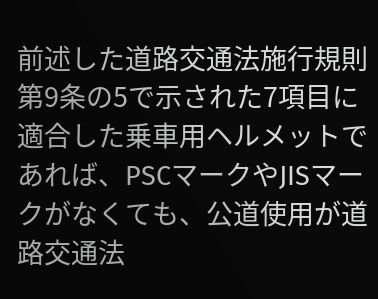前述した道路交通法施行規則第9条の5で示された7項目に適合した乗車用ヘルメットであれば、PSCマークやJISマークがなくても、公道使用が道路交通法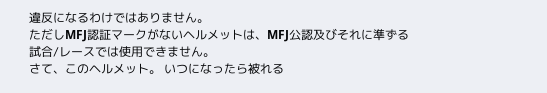違反になるわけではありません。
ただしMFJ認証マークがないヘルメットは、MFJ公認及びそれに準ずる試合/レースでは使用できません。
さて、このヘルメット。 いつになったら被れる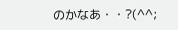のかなあ・・?(^^;